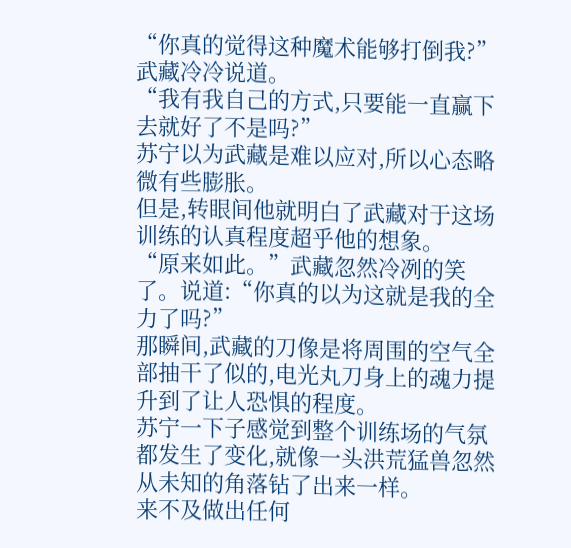“你真的觉得这种魔术能够打倒我?”武藏冷冷说道。
“我有我自己的方式,只要能一直赢下去就好了不是吗?”
苏宁以为武藏是难以应对,所以心态略微有些膨胀。
但是,转眼间他就明白了武藏对于这场训练的认真程度超乎他的想象。
“原来如此。”武藏忽然冷冽的笑了。说道:“你真的以为这就是我的全力了吗?”
那瞬间,武藏的刀像是将周围的空气全部抽干了似的,电光丸刀身上的魂力提升到了让人恐惧的程度。
苏宁一下子感觉到整个训练场的气氛都发生了变化,就像一头洪荒猛兽忽然从未知的角落钻了出来一样。
来不及做出任何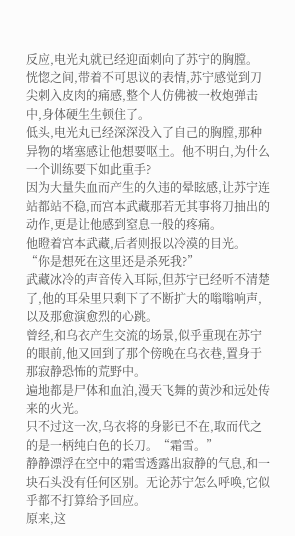反应,电光丸就已经迎面刺向了苏宁的胸膛。
恍惚之间,带着不可思议的表情,苏宁感觉到刀尖刺入皮肉的痛感,整个人仿佛被一枚炮弹击中,身体硬生生顿住了。
低头,电光丸已经深深没入了自己的胸膛,那种异物的堵塞感让他想要呕土。他不明白,为什么一个训练要下如此重手?
因为大量失血而产生的久违的晕眩感,让苏宁连站都站不稳,而宫本武藏那若无其事将刀抽出的动作,更是让他感到窒息一般的疼痛。
他瞪着宫本武藏,后者则报以冷漠的目光。
“你是想死在这里还是杀死我?”
武藏冰冷的声音传入耳际,但苏宁已经听不清楚了,他的耳朵里只剩下了不断扩大的嗡嗡响声,以及那愈演愈烈的心跳。
曾经,和乌衣产生交流的场景,似乎重现在苏宁的眼前,他又回到了那个傍晚在乌衣巷,置身于那寂静恐怖的荒野中。
遍地都是尸体和血泊,漫天飞舞的黄沙和远处传来的火光。
只不过这一次,乌衣将的身影已不在,取而代之的是一柄纯白色的长刀。“霜雪。”
静静漂浮在空中的霜雪透露出寂静的气息,和一块石头没有任何区别。无论苏宁怎么呼唤,它似乎都不打算给予回应。
原来,这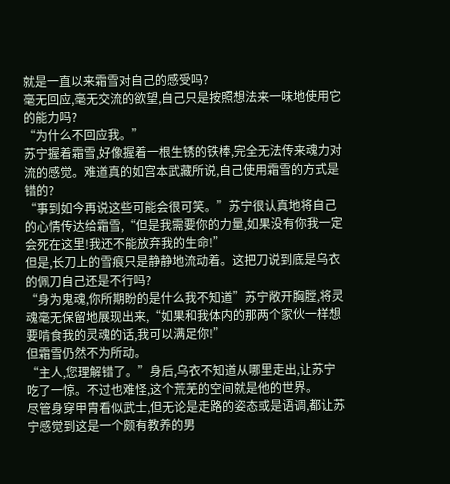就是一直以来霜雪对自己的感受吗?
毫无回应,毫无交流的欲望,自己只是按照想法来一味地使用它的能力吗?
“为什么不回应我。”
苏宁握着霜雪,好像握着一根生锈的铁棒,完全无法传来魂力对流的感觉。难道真的如宫本武藏所说,自己使用霜雪的方式是错的?
“事到如今再说这些可能会很可笑。”苏宁很认真地将自己的心情传达给霜雪,“但是我需要你的力量,如果没有你我一定会死在这里!我还不能放弃我的生命!”
但是,长刀上的雪痕只是静静地流动着。这把刀说到底是乌衣的佩刀自己还是不行吗?
“身为鬼魂,你所期盼的是什么我不知道”苏宁敞开胸膛,将灵魂毫无保留地展现出来,“如果和我体内的那两个家伙一样想要啃食我的灵魂的话,我可以满足你!”
但霜雪仍然不为所动。
“主人,您理解错了。”身后,乌衣不知道从哪里走出,让苏宁吃了一惊。不过也难怪,这个荒芜的空间就是他的世界。
尽管身穿甲胄看似武士,但无论是走路的姿态或是语调,都让苏宁感觉到这是一个颇有教养的男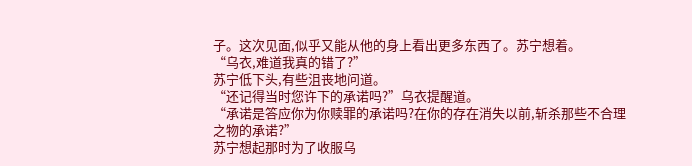子。这次见面,似乎又能从他的身上看出更多东西了。苏宁想着。
“乌衣,难道我真的错了?”
苏宁低下头,有些沮丧地问道。
“还记得当时您许下的承诺吗?”乌衣提醒道。
“承诺是答应你为你赎罪的承诺吗?在你的存在消失以前,斩杀那些不合理之物的承诺?”
苏宁想起那时为了收服乌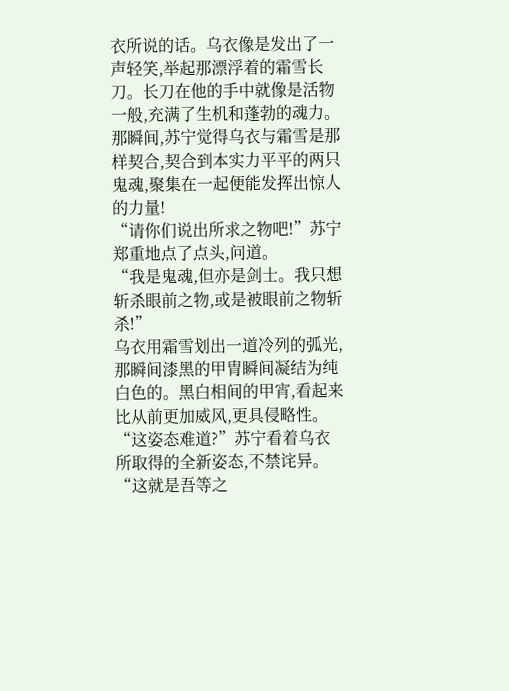衣所说的话。乌衣像是发出了一声轻笑,举起那漂浮着的霜雪长刀。长刀在他的手中就像是活物一般,充满了生机和蓬勃的魂力。
那瞬间,苏宁觉得乌衣与霜雪是那样契合,契合到本实力平平的两只鬼魂,聚集在一起便能发挥出惊人的力量!
“请你们说出所求之物吧!”苏宁郑重地点了点头,问道。
“我是鬼魂,但亦是剑士。我只想斩杀眼前之物,或是被眼前之物斩杀!”
乌衣用霜雪划出一道冷列的弧光,那瞬间漆黑的甲胄瞬间凝结为纯白色的。黑白相间的甲宵,看起来比从前更加威风,更具侵略性。
“这姿态难道?”苏宁看着乌衣所取得的全新姿态,不禁诧异。
“这就是吾等之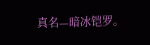真名—暗冰铠罗。